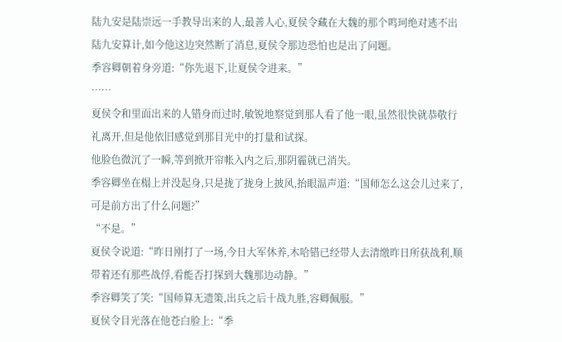陆九安是陆崇远一手教导出来的人,最善人心,夏侯令藏在大魏的那个鸣珂绝对逃不出陆九安算计,如今他这边突然断了消息,夏侯令那边恐怕也是出了问题。
季容卿朝着身旁道:“你先退下,让夏侯令进来。”
……
夏侯令和里面出来的人错身而过时,敏锐地察觉到那人看了他一眼,虽然很快就恭敬行礼离开,但是他依旧感觉到那目光中的打量和试探。
他脸色微沉了一瞬,等到掀开帘帐入内之后,那阴霾就已消失。
季容卿坐在榻上并没起身,只是拢了拢身上披风,抬眼温声道:“国师怎么这会儿过来了,可是前方出了什么问题?”
“不是。”
夏侯令说道:“昨日刚打了一场,今日大军休养,木哈错已经带人去清缴昨日所获战利,顺带着还有那些战俘,看能否打探到大魏那边动静。”
季容卿笑了笑:“国师算无遗策,出兵之后十战九胜,容卿佩服。”
夏侯令目光落在他苍白脸上:“季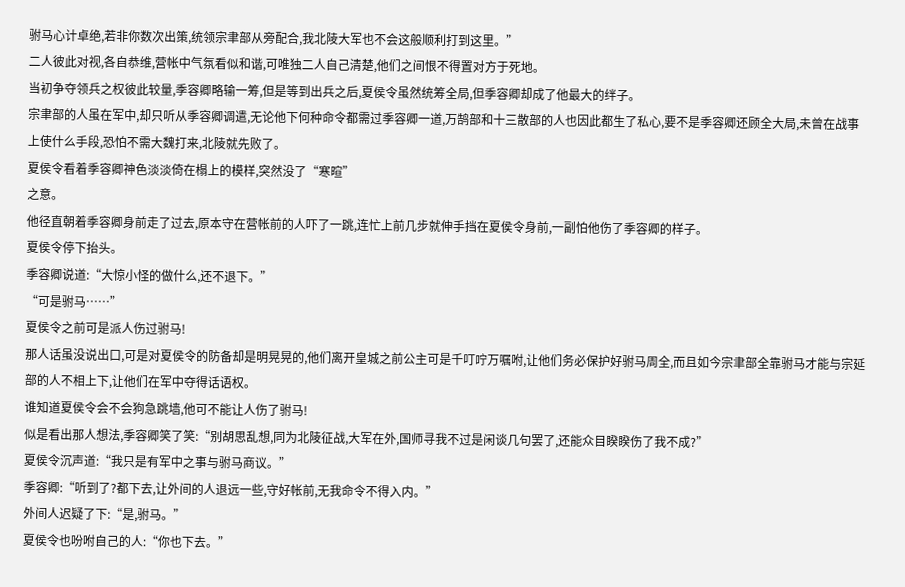驸马心计卓绝,若非你数次出策,统领宗聿部从旁配合,我北陵大军也不会这般顺利打到这里。”
二人彼此对视,各自恭维,营帐中气氛看似和谐,可唯独二人自己清楚,他们之间恨不得置对方于死地。
当初争夺领兵之权彼此较量,季容卿略输一筹,但是等到出兵之后,夏侯令虽然统筹全局,但季容卿却成了他最大的绊子。
宗聿部的人虽在军中,却只听从季容卿调遣,无论他下何种命令都需过季容卿一道,万鹄部和十三散部的人也因此都生了私心,要不是季容卿还顾全大局,未曾在战事上使什么手段,恐怕不需大魏打来,北陵就先败了。
夏侯令看着季容卿神色淡淡倚在榻上的模样,突然没了“寒暄”
之意。
他径直朝着季容卿身前走了过去,原本守在营帐前的人吓了一跳,连忙上前几步就伸手挡在夏侯令身前,一副怕他伤了季容卿的样子。
夏侯令停下抬头。
季容卿说道:“大惊小怪的做什么,还不退下。”
“可是驸马……”
夏侯令之前可是派人伤过驸马!
那人话虽没说出口,可是对夏侯令的防备却是明晃晃的,他们离开皇城之前公主可是千叮咛万嘱咐,让他们务必保护好驸马周全,而且如今宗聿部全靠驸马才能与宗延部的人不相上下,让他们在军中夺得话语权。
谁知道夏侯令会不会狗急跳墙,他可不能让人伤了驸马!
似是看出那人想法,季容卿笑了笑:“别胡思乱想,同为北陵征战,大军在外,国师寻我不过是闲谈几句罢了,还能众目睽睽伤了我不成?”
夏侯令沉声道:“我只是有军中之事与驸马商议。”
季容卿:“听到了?都下去,让外间的人退远一些,守好帐前,无我命令不得入内。”
外间人迟疑了下:“是,驸马。”
夏侯令也吩咐自己的人:“你也下去。”